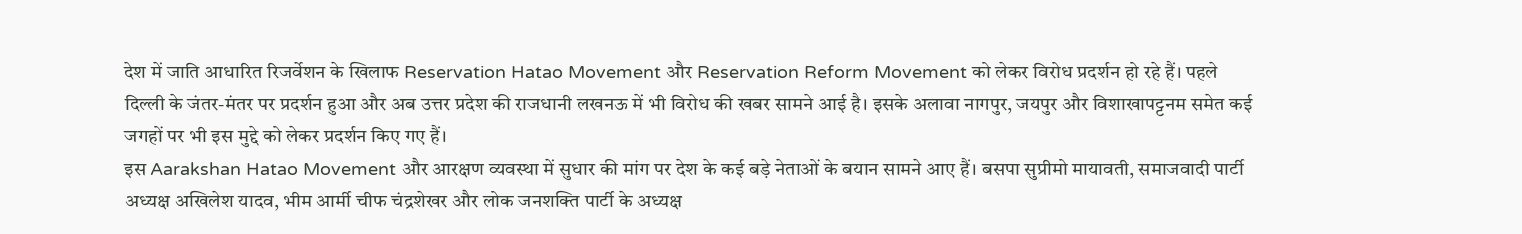देश में जाति आधारित रिजर्वेशन के खिलाफ Reservation Hatao Movement और Reservation Reform Movement को लेकर विरोध प्रदर्शन हो रहे हैं। पहले दिल्ली के जंतर-मंतर पर प्रदर्शन हुआ और अब उत्तर प्रदेश की राजधानी लखनऊ में भी विरोध की खबर सामने आई है। इसके अलावा नागपुर, जयपुर और विशाखापट्टनम समेत कई जगहों पर भी इस मुद्दे को लेकर प्रदर्शन किए गए हैं।
इस Aarakshan Hatao Movement और आरक्षण व्यवस्था में सुधार की मांग पर देश के कई बड़े नेताओं के बयान सामने आए हैं। बसपा सुप्रीमो मायावती, समाजवादी पार्टी अध्यक्ष अखिलेश यादव, भीम आर्मी चीफ चंद्रशेखर और लोक जनशक्ति पार्टी के अध्यक्ष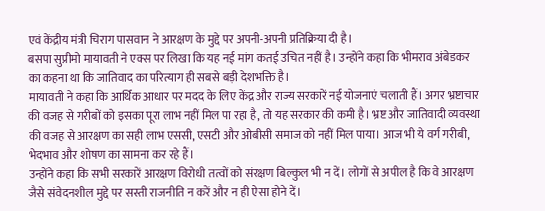एवं केंद्रीय मंत्री चिराग पासवान ने आरक्षण के मुद्दे पर अपनी-अपनी प्रतिक्रिया दी है।
बसपा सुप्रीमो मायावती ने एक्स पर लिखा कि यह नई मांग कतई उचित नहीं है। उन्होंने कहा कि भीमराव अंबेडकर का कहना था कि जातिवाद का परित्याग ही सबसे बड़ी देशभक्ति है।
मायावती ने कहा कि आर्थिक आधार पर मदद के लिए केंद्र और राज्य सरकारें नई योजनाएं चलाती हैं। अगर भ्रष्टाचार की वजह से गरीबों को इसका पूरा लाभ नहीं मिल पा रहा है, तो यह सरकार की कमी है। भ्रष्ट और जातिवादी व्यवस्था की वजह से आरक्षण का सही लाभ एससी, एसटी और ओबीसी समाज को नहीं मिल पाया। आज भी ये वर्ग गरीबी, भेदभाव और शोषण का सामना कर रहे हैं।
उन्होंने कहा कि सभी सरकारें आरक्षण विरोधी तत्वों को संरक्षण बिल्कुल भी न दें। लोगों से अपील है कि वे आरक्षण जैसे संवेदनशील मुद्दे पर सस्ती राजनीति न करें और न ही ऐसा होने दें।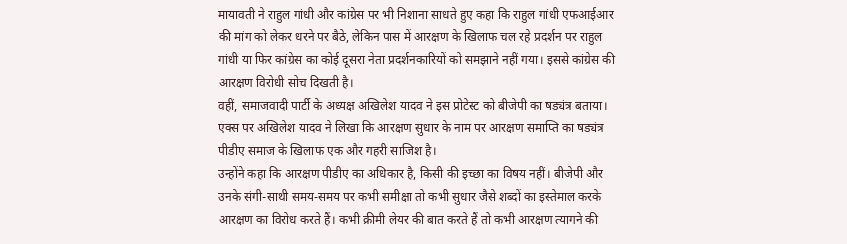मायावती ने राहुल गांधी और कांग्रेस पर भी निशाना साधते हुए कहा कि राहुल गांधी एफआईआर की मांग को लेकर धरने पर बैठे, लेकिन पास में आरक्षण के खिलाफ चल रहे प्रदर्शन पर राहुल गांधी या फिर कांग्रेस का कोई दूसरा नेता प्रदर्शनकारियों को समझाने नहीं गया। इससे कांग्रेस की आरक्षण विरोधी सोच दिखती है।
वहीं, समाजवादी पार्टी के अध्यक्ष अखिलेश यादव ने इस प्रोटेस्ट को बीजेपी का षड्यंत्र बताया। एक्स पर अखिलेश यादव ने लिखा कि आरक्षण सुधार के नाम पर आरक्षण समाप्ति का षड्यंत्र पीडीए समाज के खिलाफ एक और गहरी साजिश है।
उन्होंने कहा कि आरक्षण पीडीए का अधिकार है, किसी की इच्छा का विषय नहीं। बीजेपी और उनके संगी-साथी समय-समय पर कभी समीक्षा तो कभी सुधार जैसे शब्दों का इस्तेमाल करके आरक्षण का विरोध करते हैं। कभी क्रीमी लेयर की बात करते हैं तो कभी आरक्षण त्यागने की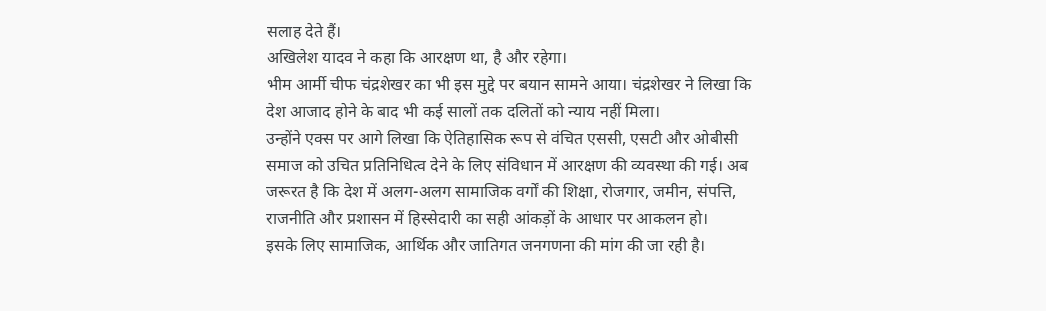सलाह देते हैं।
अखिलेश यादव ने कहा कि आरक्षण था, है और रहेगा।
भीम आर्मी चीफ चंद्रशेखर का भी इस मुद्दे पर बयान सामने आया। चंद्रशेखर ने लिखा कि देश आजाद होने के बाद भी कई सालों तक दलितों को न्याय नहीं मिला।
उन्होंने एक्स पर आगे लिखा कि ऐतिहासिक रूप से वंचित एससी, एसटी और ओबीसी समाज को उचित प्रतिनिधित्व देने के लिए संविधान में आरक्षण की व्यवस्था की गई। अब जरूरत है कि देश में अलग-अलग सामाजिक वर्गों की शिक्षा, रोजगार, जमीन, संपत्ति, राजनीति और प्रशासन में हिस्सेदारी का सही आंकड़ों के आधार पर आकलन हो।
इसके लिए सामाजिक, आर्थिक और जातिगत जनगणना की मांग की जा रही है।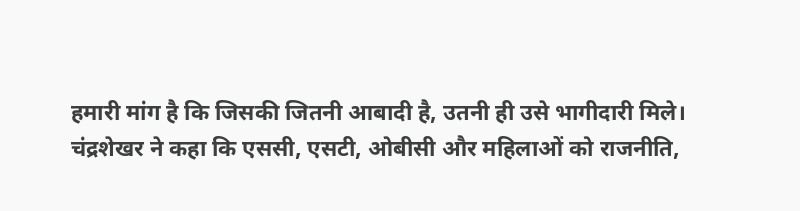हमारी मांग है कि जिसकी जितनी आबादी है, उतनी ही उसे भागीदारी मिले।
चंद्रशेखर ने कहा कि एससी, एसटी, ओबीसी और महिलाओं को राजनीति,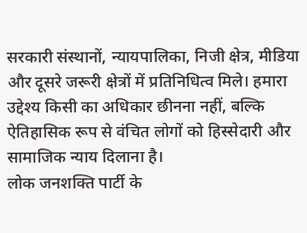सरकारी संस्थानों, न्यायपालिका, निजी क्षेत्र, मीडिया और दूसरे जरूरी क्षेत्रों में प्रतिनिधित्व मिले। हमारा उद्देश्य किसी का अधिकार छीनना नहीं, बल्कि ऐतिहासिक रूप से वंचित लोगों को हिस्सेदारी और सामाजिक न्याय दिलाना है।
लोक जनशक्ति पार्टी के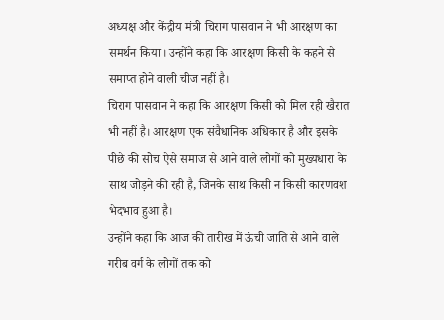अध्यक्ष और केंद्रीय मंत्री चिराग पासवान ने भी आरक्षण का समर्थन किया। उन्होंने कहा कि आरक्षण किसी के कहने से समाप्त होने वाली चीज नहीं है।
चिराग पासवान ने कहा कि आरक्षण किसी को मिल रही खैरात भी नहीं है। आरक्षण एक संवैधानिक अधिकार है और इसके पीछे की सोच ऐसे समाज से आने वाले लोगों को मुख्यधारा के साथ जोड़ने की रही है, जिनके साथ किसी न किसी कारणवश भेदभाव हुआ है।
उन्होंने कहा कि आज की तारीख में ऊंची जाति से आने वाले गरीब वर्ग के लोगों तक को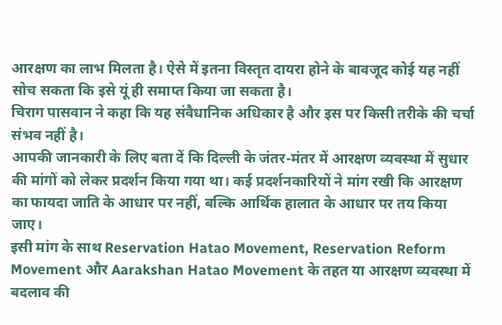आरक्षण का लाभ मिलता है। ऐसे में इतना विस्तृत दायरा होने के बावजूद कोई यह नहीं सोच सकता कि इसे यूं ही समाप्त किया जा सकता है।
चिराग पासवान ने कहा कि यह संवैधानिक अधिकार है और इस पर किसी तरीके की चर्चा संभव नहीं है।
आपकी जानकारी के लिए बता दें कि दिल्ली के जंतर-मंतर में आरक्षण व्यवस्था में सुधार की मांगों को लेकर प्रदर्शन किया गया था। कई प्रदर्शनकारियों ने मांग रखी कि आरक्षण का फायदा जाति के आधार पर नहीं, बल्कि आर्थिक हालात के आधार पर तय किया जाए।
इसी मांग के साथ Reservation Hatao Movement, Reservation Reform Movement और Aarakshan Hatao Movement के तहत या आरक्षण व्यवस्था में बदलाव की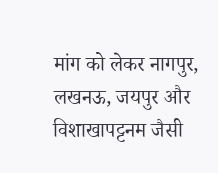मांग को लेकर नागपुर, लखनऊ, जयपुर और विशाखापट्टनम जैसी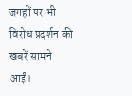जगहों पर भी विरोध प्रदर्शन की खबरें सामने आईं।